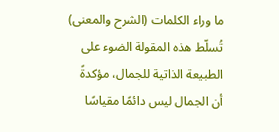ما وراء الكلمات (الشرح والمعنى)
تُسلّط هذه المقولة الضوء على الطبيعة الذاتية للجمال، مؤكدةً أن الجمال ليس دائمًا مقياسًا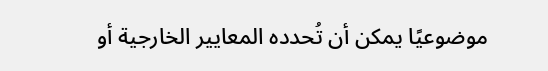موضوعيًا يمكن أن تُحدده المعايير الخارجية أو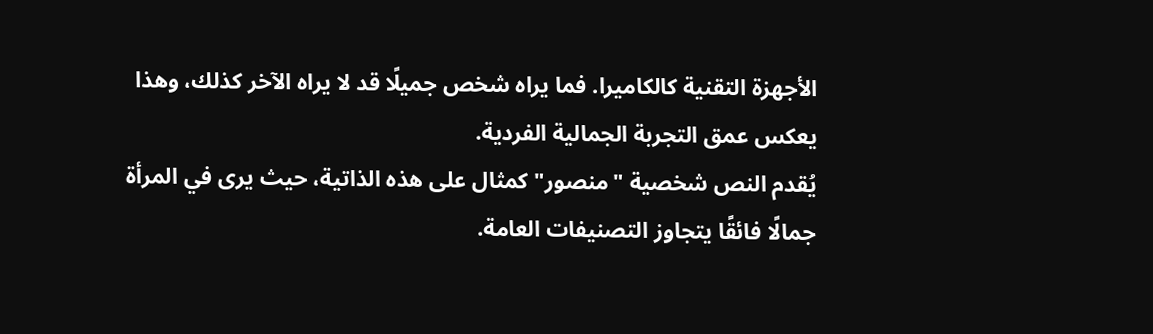الأجهزة التقنية كالكاميرا. فما يراه شخص جميلًا قد لا يراه الآخر كذلك، وهذا يعكس عمق التجربة الجمالية الفردية.
يُقدم النص شخصية "منصور" كمثال على هذه الذاتية، حيث يرى في المرأة جمالًا فائقًا يتجاوز التصنيفات العامة.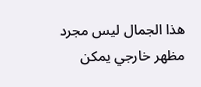هذا الجمال ليس مجرد مظهر خارجي يمكن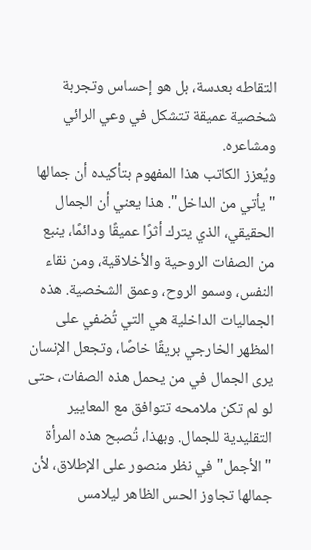التقاطه بعدسة، بل هو إحساس وتجربة شخصية عميقة تتشكل في وعي الرائي ومشاعره.
ويُعزز الكاتب هذا المفهوم بتأكيده أن جمالها "يأتي من الداخل". هذا يعني أن الجمال الحقيقي، الذي يترك أثرًا عميقًا ودائمًا، ينبع من الصفات الروحية والأخلاقية، ومن نقاء النفس، وسمو الروح، وعمق الشخصية. هذه الجماليات الداخلية هي التي تُضفي على المظهر الخارجي بريقًا خاصًا، وتجعل الإنسان يرى الجمال في من يحمل هذه الصفات، حتى لو لم تكن ملامحه تتوافق مع المعايير التقليدية للجمال. وبهذا، تُصبح هذه المرأة "الأجمل" في نظر منصور على الإطلاق، لأن جمالها تجاوز الحس الظاهر ليلامس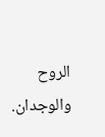الروح والوجدان.